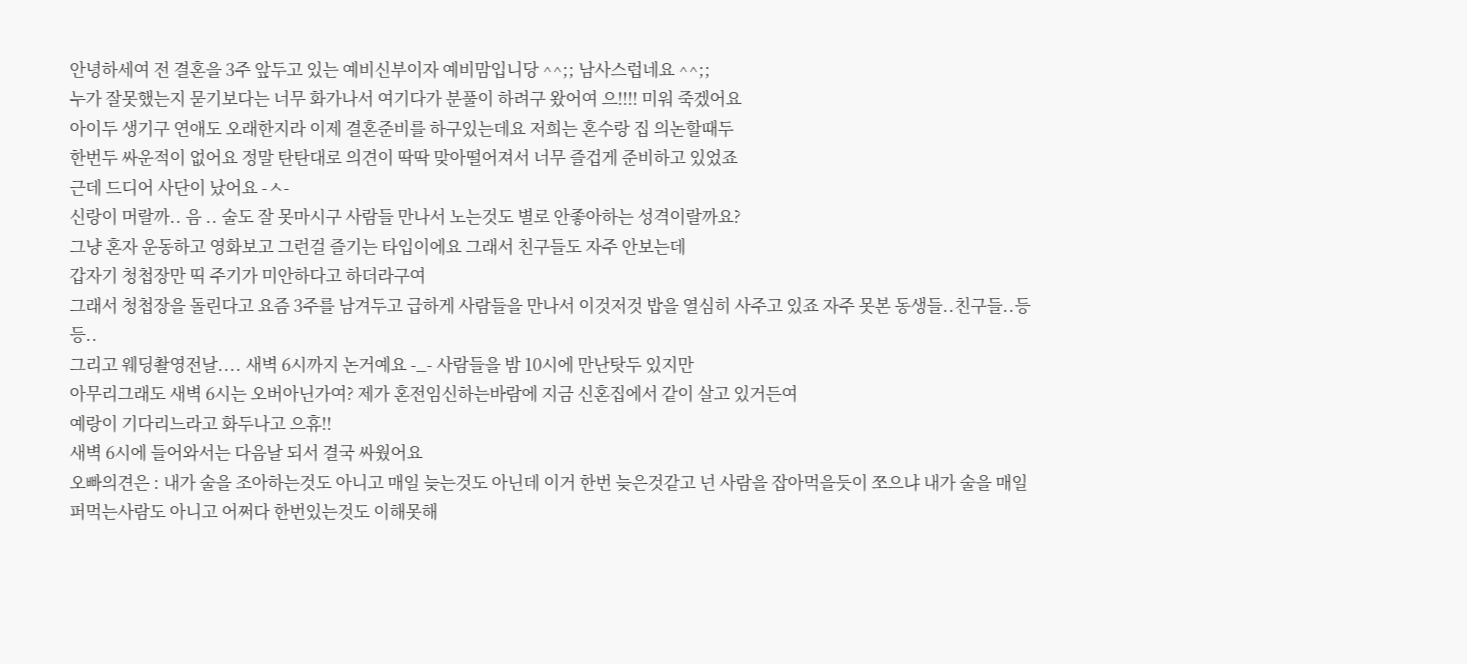안녕하세여 전 결혼을 3주 앞두고 있는 예비신부이자 예비맘입니당 ^^;; 남사스럽네요 ^^;;
누가 잘못했는지 묻기보다는 너무 화가나서 여기다가 분풀이 하려구 왔어여 으!!!! 미워 죽겠어요
아이두 생기구 연애도 오래한지라 이제 결혼준비를 하구있는데요 저희는 혼수랑 집 의논할때두
한번두 싸운적이 없어요 정말 탄탄대로 의견이 딱딱 맞아떨어져서 너무 즐겁게 준비하고 있었죠
근데 드디어 사단이 났어요 -ㅅ-
신랑이 머랄까.. 음 .. 술도 잘 못마시구 사람들 만나서 노는것도 별로 안좋아하는 성격이랄까요?
그냥 혼자 운동하고 영화보고 그런걸 즐기는 타입이에요 그래서 친구들도 자주 안보는데
갑자기 청첩장만 띡 주기가 미안하다고 하더라구여
그래서 청첩장을 돌린다고 요즘 3주를 남겨두고 급하게 사람들을 만나서 이것저것 밥을 열심히 사주고 있죠 자주 못본 동생들..친구들..등등..
그리고 웨딩촬영전날.... 새벽 6시까지 논거예요 -_- 사람들을 밤 10시에 만난탓두 있지만
아무리그래도 새벽 6시는 오버아닌가여? 제가 혼전임신하는바람에 지금 신혼집에서 같이 살고 있거든여
예랑이 기다리느라고 화두나고 으휴!!
새벽 6시에 들어와서는 다음날 되서 결국 싸웠어요
오빠의견은 : 내가 술을 조아하는것도 아니고 매일 늦는것도 아닌데 이거 한번 늦은것같고 넌 사람을 잡아먹을듯이 쪼으냐 내가 술을 매일 퍼먹는사람도 아니고 어쩌다 한번있는것도 이해못해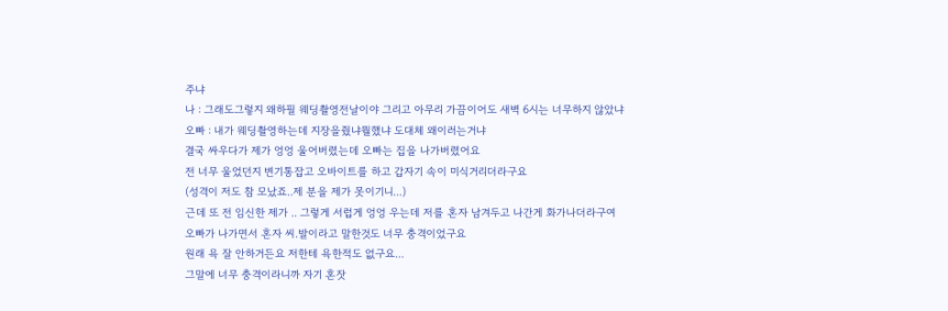주냐
나 : 그래도그렇지 왜하필 웨딩촬영전날이야 그리고 아무리 가끔이어도 새벽 6시는 너무하지 않았냐
오빠 : 내가 웨딩촬영하는데 지장을줬냐뭘했냐 도대체 왜이러는거냐
결국 싸우다가 제가 엉엉 울어버렸는데 오빠는 집을 나가버렸어요
전 너무 울었던지 변기통잡고 오바이트를 하고 갑자기 속이 미식거리더라구요
(성격이 저도 참 모났죠..제 분을 제가 못이기니...)
근데 또 전 임신한 제가 .. 그렇게 서럽게 엉엉 우는데 저를 혼자 남겨두고 나간게 화가나더라구여
오빠가 나가면서 혼자 씨.발이라고 말한것도 너무 충격이었구요
원래 욕 잘 안하거든요 저한테 욕한적도 없구요...
그말에 너무 충격이라니까 자기 혼잣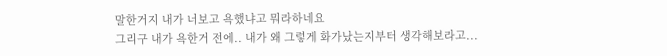말한거지 내가 너보고 욕했냐고 뭐라하네요
그리구 내가 욕한거 전에.. 내가 왜 그렇게 화가났는지부터 생각해보라고...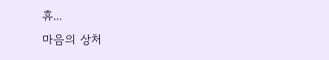휴...
마음의 상처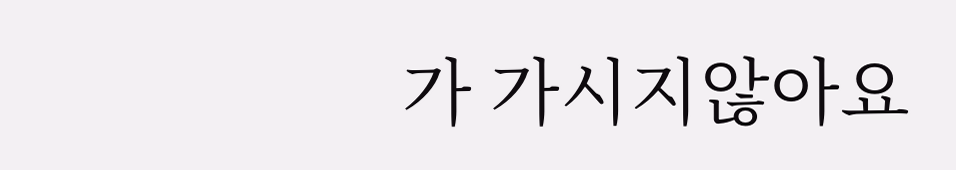가 가시지않아요